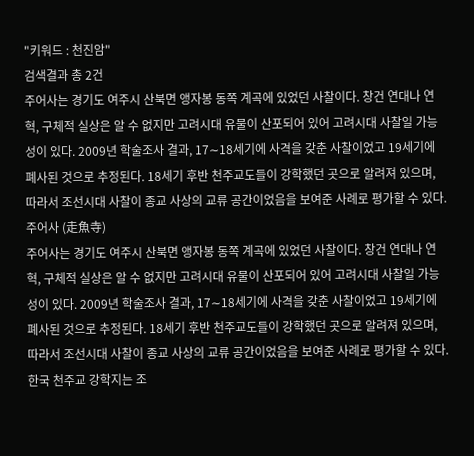"키워드 : 천진암"
검색결과 총 2건
주어사는 경기도 여주시 산북면 앵자봉 동쪽 계곡에 있었던 사찰이다. 창건 연대나 연혁, 구체적 실상은 알 수 없지만 고려시대 유물이 산포되어 있어 고려시대 사찰일 가능성이 있다. 2009년 학술조사 결과, 17∼18세기에 사격을 갖춘 사찰이었고 19세기에 폐사된 것으로 추정된다. 18세기 후반 천주교도들이 강학했던 곳으로 알려져 있으며, 따라서 조선시대 사찰이 종교 사상의 교류 공간이었음을 보여준 사례로 평가할 수 있다.
주어사 (走魚寺)
주어사는 경기도 여주시 산북면 앵자봉 동쪽 계곡에 있었던 사찰이다. 창건 연대나 연혁, 구체적 실상은 알 수 없지만 고려시대 유물이 산포되어 있어 고려시대 사찰일 가능성이 있다. 2009년 학술조사 결과, 17∼18세기에 사격을 갖춘 사찰이었고 19세기에 폐사된 것으로 추정된다. 18세기 후반 천주교도들이 강학했던 곳으로 알려져 있으며, 따라서 조선시대 사찰이 종교 사상의 교류 공간이었음을 보여준 사례로 평가할 수 있다.
한국 천주교 강학지는 조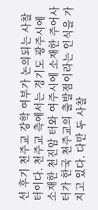선 후기 천주교 강학 여부가 논의되는 사찰터이다. 천주교 측에서는 경기도 광주시에 소재한 천진암 터와 여주시에 소재한 주어사 터가 한국 천주교의 출발점이라는 인식을 가지고 있다. 다만 두 사찰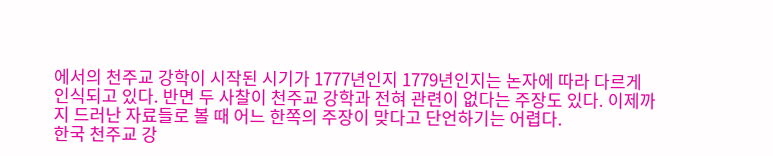에서의 천주교 강학이 시작된 시기가 1777년인지 1779년인지는 논자에 따라 다르게 인식되고 있다. 반면 두 사찰이 천주교 강학과 전혀 관련이 없다는 주장도 있다. 이제까지 드러난 자료들로 볼 때 어느 한쪽의 주장이 맞다고 단언하기는 어렵다.
한국 천주교 강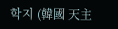학지 (韓國 天主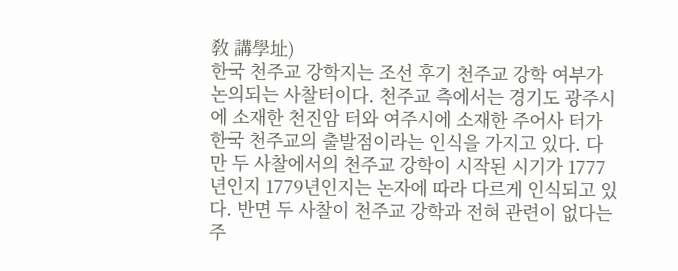敎 講學址)
한국 천주교 강학지는 조선 후기 천주교 강학 여부가 논의되는 사찰터이다. 천주교 측에서는 경기도 광주시에 소재한 천진암 터와 여주시에 소재한 주어사 터가 한국 천주교의 출발점이라는 인식을 가지고 있다. 다만 두 사찰에서의 천주교 강학이 시작된 시기가 1777년인지 1779년인지는 논자에 따라 다르게 인식되고 있다. 반면 두 사찰이 천주교 강학과 전혀 관련이 없다는 주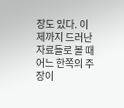장도 있다. 이제까지 드러난 자료들로 볼 때 어느 한쪽의 주장이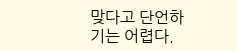맞다고 단언하기는 어렵다.